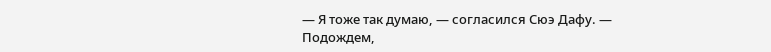— Я тоже так думаю, — согласился Сюэ Дафу. — Подождем,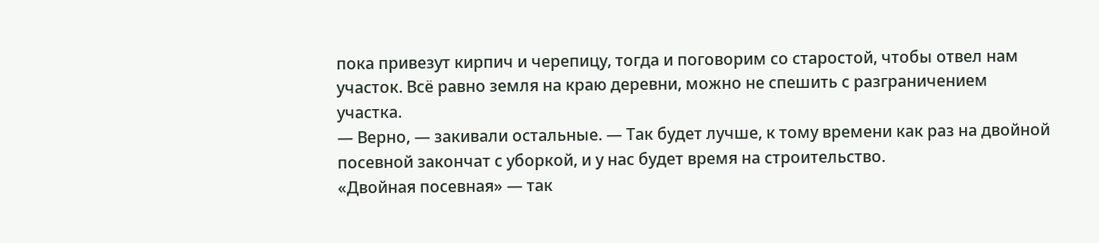пока привезут кирпич и черепицу, тогда и поговорим со старостой, чтобы отвел нам участок. Всё равно земля на краю деревни, можно не спешить с разграничением участка.
— Верно, — закивали остальные. — Так будет лучше, к тому времени как раз на двойной посевной закончат с уборкой, и у нас будет время на строительство.
«Двойная посевная» — так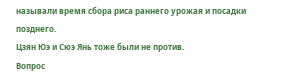называли время сбора риса раннего урожая и посадки позднего.
Цзян Юэ и Сюэ Янь тоже были не против.
Вопрос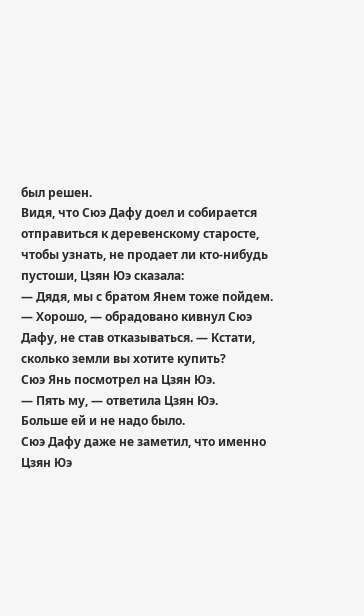был решен.
Видя, что Сюэ Дафу доел и собирается отправиться к деревенскому старосте, чтобы узнать, не продает ли кто-нибудь пустоши, Цзян Юэ сказала:
— Дядя, мы с братом Янем тоже пойдем.
— Хорошо, — обрадовано кивнул Сюэ Дафу, не став отказываться. — Кстати, сколько земли вы хотите купить?
Сюэ Янь посмотрел на Цзян Юэ.
— Пять му, — ответила Цзян Юэ.
Больше ей и не надо было.
Сюэ Дафу даже не заметил, что именно Цзян Юэ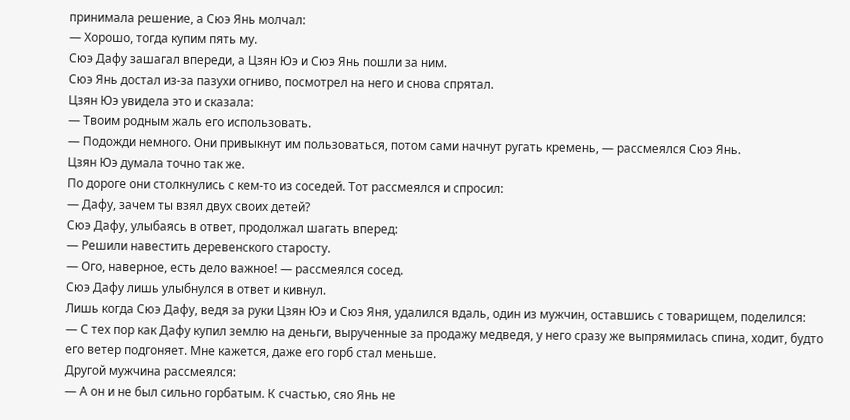принимала решение, а Сюэ Янь молчал:
— Хорошо, тогда купим пять му.
Сюэ Дафу зашагал впереди, а Цзян Юэ и Сюэ Янь пошли за ним.
Сюэ Янь достал из-за пазухи огниво, посмотрел на него и снова спрятал.
Цзян Юэ увидела это и сказала:
— Твоим родным жаль его использовать.
— Подожди немного. Они привыкнут им пользоваться, потом сами начнут ругать кремень, — рассмеялся Сюэ Янь.
Цзян Юэ думала точно так же.
По дороге они столкнулись с кем-то из соседей. Тот рассмеялся и спросил:
— Дафу, зачем ты взял двух своих детей?
Сюэ Дафу, улыбаясь в ответ, продолжал шагать вперед:
— Решили навестить деревенского старосту.
— Ого, наверное, есть дело важное! — рассмеялся сосед.
Сюэ Дафу лишь улыбнулся в ответ и кивнул.
Лишь когда Сюэ Дафу, ведя за руки Цзян Юэ и Сюэ Яня, удалился вдаль, один из мужчин, оставшись с товарищем, поделился:
— С тех пор как Дафу купил землю на деньги, вырученные за продажу медведя, у него сразу же выпрямилась спина, ходит, будто его ветер подгоняет. Мне кажется, даже его горб стал меньше.
Другой мужчина рассмеялся:
— А он и не был сильно горбатым. К счастью, сяо Янь не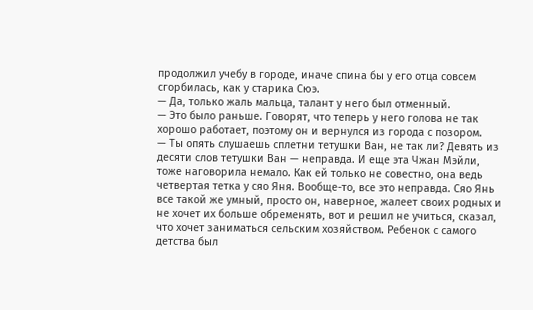продолжил учебу в городе, иначе спина бы у его отца совсем сгорбилась, как у старика Сюэ.
— Да, только жаль мальца, талант у него был отменный.
— Это было раньше. Говорят, что теперь у него голова не так хорошо работает, поэтому он и вернулся из города с позором.
— Ты опять слушаешь сплетни тетушки Ван, не так ли? Девять из десяти слов тетушки Ван — неправда. И еще эта Чжан Мэйли, тоже наговорила немало. Как ей только не совестно, она ведь четвертая тетка у сяо Яня. Вообще-то, все это неправда. Сяо Янь все такой же умный, просто он, наверное, жалеет своих родных и не хочет их больше обременять, вот и решил не учиться, сказал, что хочет заниматься сельским хозяйством. Ребенок с самого детства был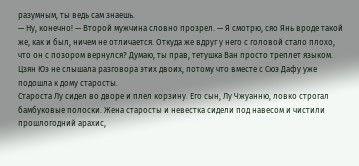разумным, ты ведь сам знаешь.
— Ну, конечно! — Второй мужчина словно прозрел. — Я смотрю, сяо Янь вроде такой же, как и был, ничем не отличается. Откуда же вдруг у него с головой стало плохо, что он с позором вернулся? Думаю, ты прав, тетушка Ван просто треплет языком.
Цзян Юэ не слышала разговора этих двоих, потому что вместе с Сюэ Дафу уже подошла к дому старосты.
Староста Лу сидел во дворе и плел корзину. Его сын, Лу Чжуанню, ловко строгал бамбуковые полоски. Жена старосты и невестка сидели под навесом и чистили прошлогодний арахис,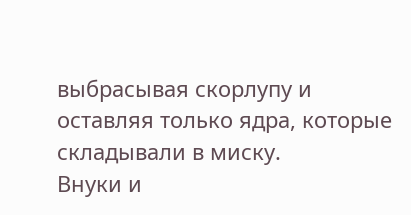выбрасывая скорлупу и оставляя только ядра, которые складывали в миску.
Внуки и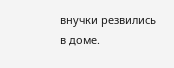внучки резвились в доме.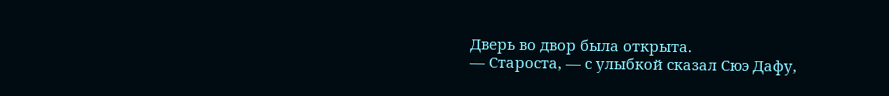Дверь во двор была открыта.
— Староста, — с улыбкой сказал Сюэ Дафу,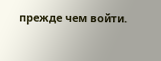прежде чем войти.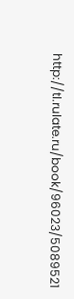http://tl.rulate.ru/book/96023/5089521